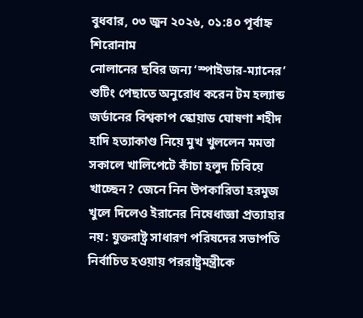বুধবার, ০৩ জুন ২০২৬, ০১:৪০ পূর্বাহ্ন
শিরোনাম
নোলানের ছবির জন্য ‌‘স্পাইডার-ম্যানের’ শুটিং পেছাতে অনুরোধ করেন টম হল্যান্ড জর্ডানের বিশ্বকাপ স্কোয়াড ঘোষণা শহীদ হাদি হত্যাকাণ্ড নিয়ে মুখ খুললেন মমতা সকালে খালিপেটে কাঁচা হলুদ চিবিয়ে খাচ্ছেন? জেনে নিন উপকারিতা হরমুজ খুলে দিলেও ইরানের নিষেধাজ্ঞা প্রত্যাহার নয়: যুক্তরাষ্ট্র সাধারণ পরিষদের সভাপতি নির্বাচিত হওয়ায় পররাষ্ট্রমন্ত্রীকে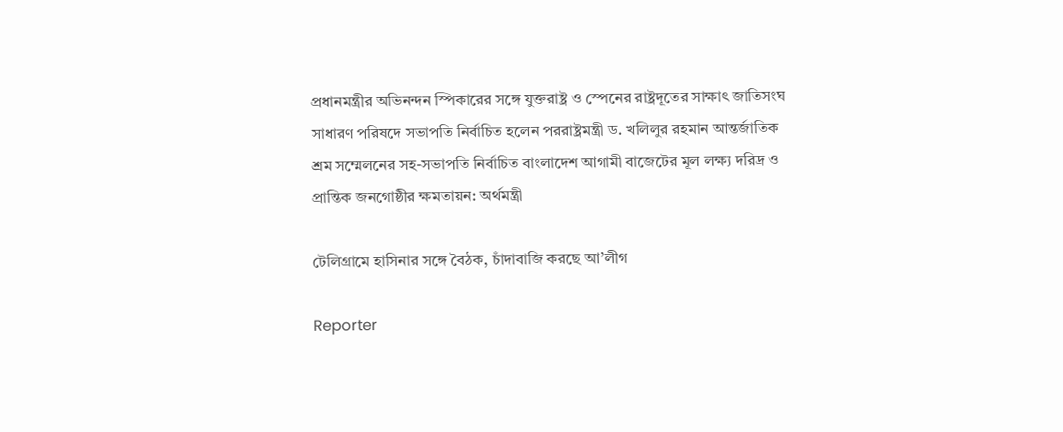প্রধানমন্ত্রীর অভিনন্দন স্পিকারের সঙ্গে যুক্তরাষ্ট্র ও স্পেনের রাষ্ট্রদূতের সাক্ষাৎ জাতিসংঘ সাধারণ পরিষদে সভাপতি নির্বাচিত হলেন পররাষ্ট্রমন্ত্রী ড. খলিলুর রহমান আন্তর্জাতিক শ্রম সম্মেলনের সহ-সভাপতি নির্বাচিত বাংলাদেশ আগামী বাজেটের মূল লক্ষ্য দরিদ্র ও প্রান্তিক জনগোষ্ঠীর ক্ষমতায়ন: অর্থমন্ত্রী

টেলিগ্রামে হাসিনার সঙ্গে বৈঠক, চাঁদাবাজি করছে আ’লীগ

Reporter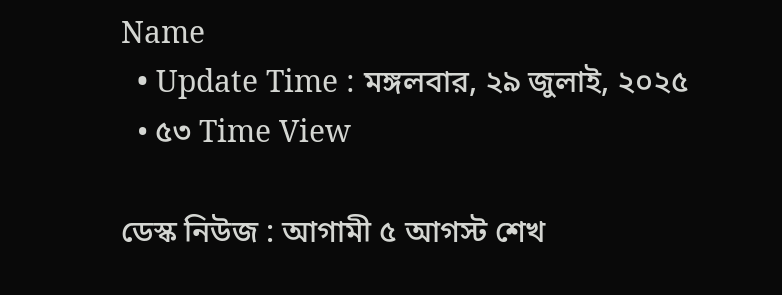Name
  • Update Time : মঙ্গলবার, ২৯ জুলাই, ২০২৫
  • ৫৩ Time View

ডেস্ক নিউজ : আগামী ৫ আগস্ট শেখ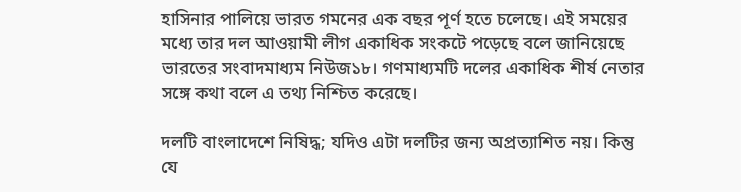হাসিনার পালিয়ে ভারত গমনের এক বছর পূর্ণ হতে চলেছে। এই সময়ের মধ্যে তার দল আওয়ামী লীগ একাধিক সংকটে পড়েছে বলে জানিয়েছে ভারতের সংবাদমাধ্যম নিউজ১৮। গণমাধ্যমটি দলের একাধিক শীর্ষ নেতার সঙ্গে কথা বলে এ তথ্য নিশ্চিত করেছে।

দলটি বাংলাদেশে নিষিদ্ধ; যদিও এটা দলটির জন্য অপ্রত্যাশিত নয়। কিন্তু যে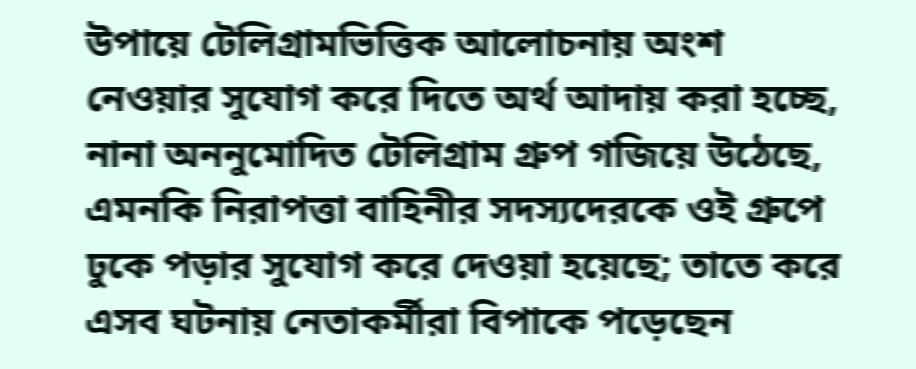উপায়ে টেলিগ্রামভিত্তিক আলোচনায় অংশ নেওয়ার সুযোগ করে দিতে অর্থ আদায় করা হচ্ছে, নানা অননুমোদিত টেলিগ্রাম গ্রুপ গজিয়ে উঠেছে, এমনকি নিরাপত্তা বাহিনীর সদস্যদেরকে ওই গ্রুপে ঢুকে পড়ার সুযোগ করে দেওয়া হয়েছে; তাতে করে এসব ঘটনায় নেতাকর্মীরা বিপাকে পড়েছেন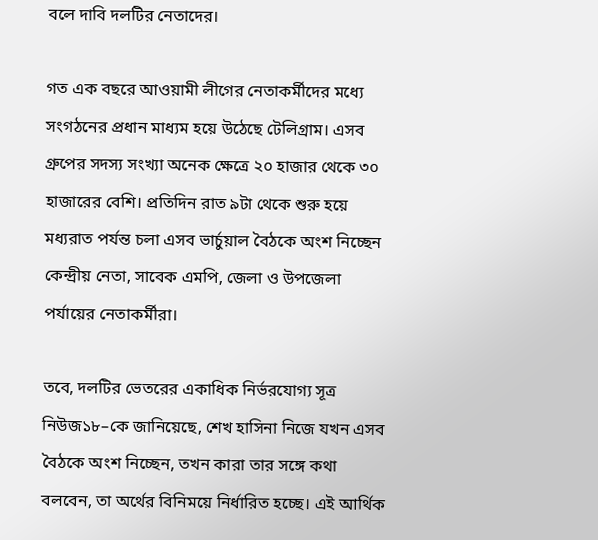বলে দাবি দলটির নেতাদের।

গত এক বছরে আওয়ামী লীগের নেতাকর্মীদের মধ্যে সংগঠনের প্রধান মাধ্যম হয়ে উঠেছে টেলিগ্রাম। এসব গ্রুপের সদস্য সংখ্যা অনেক ক্ষেত্রে ২০ হাজার থেকে ৩০ হাজারের বেশি। প্রতিদিন রাত ৯টা থেকে শুরু হয়ে মধ্যরাত পর্যন্ত চলা এসব ভার্চুয়াল বৈঠকে অংশ নিচ্ছেন কেন্দ্রীয় নেতা, সাবেক এমপি, জেলা ও উপজেলা পর্যায়ের নেতাকর্মীরা।

তবে, দলটির ভেতরের একাধিক নির্ভরযোগ্য সূত্র নিউজ১৮–কে জানিয়েছে, শেখ হাসিনা নিজে যখন এসব বৈঠকে অংশ নিচ্ছেন, তখন কারা তার সঙ্গে কথা বলবেন, তা অর্থের বিনিময়ে নির্ধারিত হচ্ছে। এই আর্থিক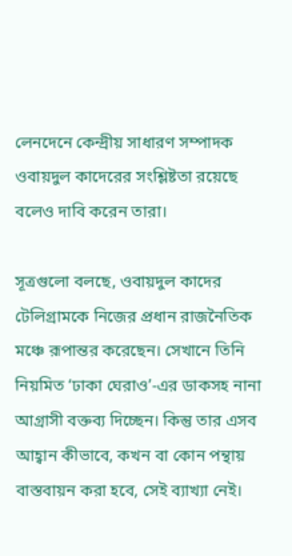লেনদেনে কেন্দ্রীয় সাধারণ সম্পাদক ওবায়দুল কাদেরের সংশ্লিষ্টতা রয়েছে বলেও দাবি করেন তারা।

সূত্রগুলো বলছে, ওবায়দুল কাদের টেলিগ্রামকে নিজের প্রধান রাজনৈতিক মঞ্চে রূপান্তর করেছেন। সেখানে তিনি নিয়মিত ‘ঢাকা ঘেরাও’-এর ডাকসহ নানা আগ্রাসী বক্তব্য দিচ্ছেন। কিন্তু তার এসব আহ্বান কীভাবে, কখন বা কোন পন্থায় বাস্তবায়ন করা হবে, সেই ব্যাখ্যা নেই।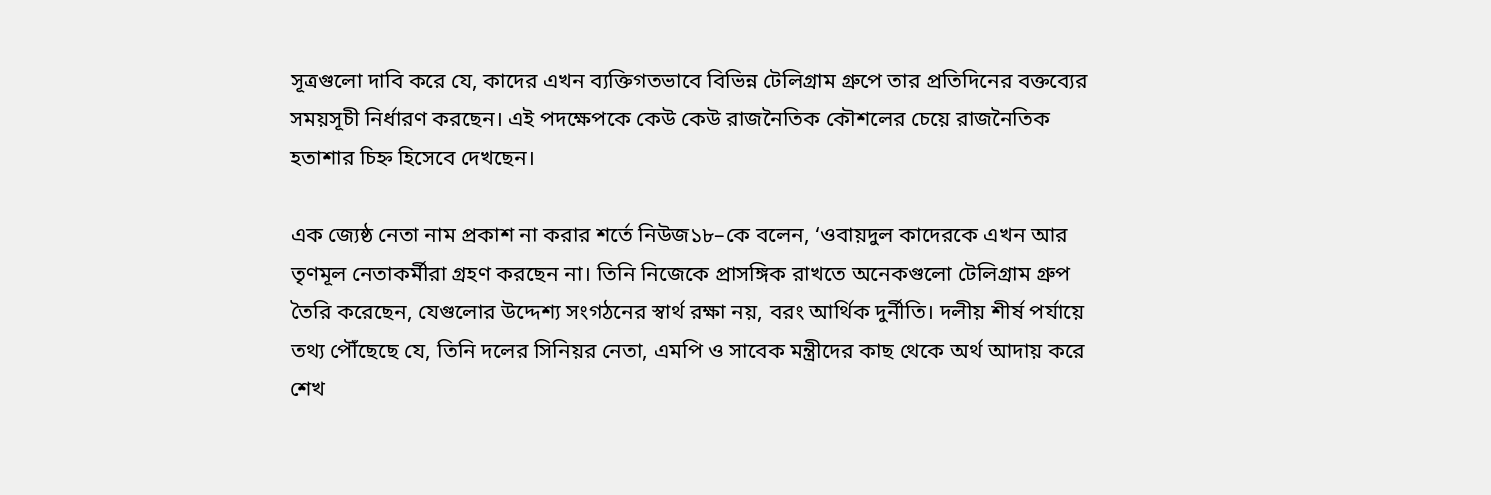সূত্রগুলো দাবি করে যে, কাদের এখন ব্যক্তিগতভাবে বিভিন্ন টেলিগ্রাম গ্রুপে তার প্রতিদিনের বক্তব্যের সময়সূচী নির্ধারণ করছেন। এই পদক্ষেপকে কেউ কেউ রাজনৈতিক কৌশলের চেয়ে রাজনৈতিক হতাশার চিহ্ন হিসেবে দেখছেন।

এক জ্যেষ্ঠ নেতা নাম প্রকাশ না করার শর্তে নিউজ১৮–কে বলেন, ‘ওবায়দুল কাদেরকে এখন আর তৃণমূল নেতাকর্মীরা গ্রহণ করছেন না। তিনি নিজেকে প্রাসঙ্গিক রাখতে অনেকগুলো টেলিগ্রাম গ্রুপ তৈরি করেছেন, যেগুলোর উদ্দেশ্য সংগঠনের স্বার্থ রক্ষা নয়, বরং আর্থিক দুর্নীতি। দলীয় শীর্ষ পর্যায়ে তথ্য পৌঁছেছে যে, তিনি দলের সিনিয়র নেতা, এমপি ও সাবেক মন্ত্রীদের কাছ থেকে অর্থ আদায় করে শেখ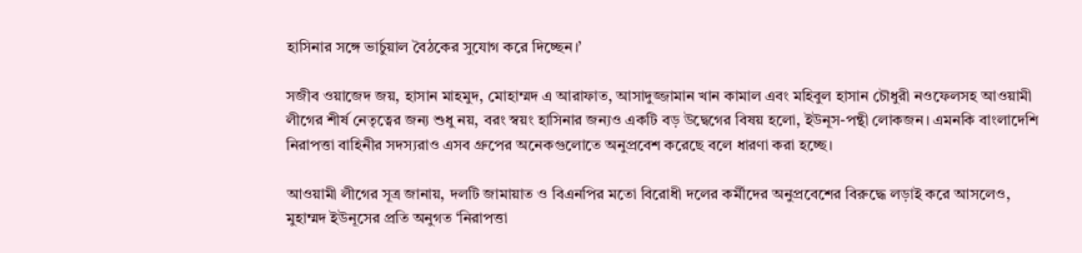হাসিনার সঙ্গে ভার্চুয়াল বৈঠকের সুযোগ করে দিচ্ছেন।’

সজীব ওয়াজেদ জয়, হাসান মাহমুদ, মোহাম্মদ এ আরাফাত, আসাদুজ্জামান খান কামাল এবং মহিবুল হাসান চৌধুরী নওফেলসহ আওয়ামী লীগের শীর্ষ নেতৃত্বের জন্য শুধু নয়, বরং স্বয়ং হাসিনার জন্যও একটি বড় উদ্বেগের বিষয় হলো, ইউনূস-পন্থী লোকজন। এমনকি বাংলাদেশি নিরাপত্তা বাহিনীর সদস্যরাও এসব গ্রুপের অনেকগুলোতে অনুপ্রবেশ করেছে বলে ধারণা করা হচ্ছে।

আওয়ামী লীগের সূত্র জানায়, দলটি জামায়াত ও বিএনপির মতো বিরোধী দলের কর্মীদের অনুপ্রবেশের বিরুদ্ধে লড়াই করে আসলেও, মুহাম্মদ ইউনূসের প্রতি অনুগত ‘নিরাপত্তা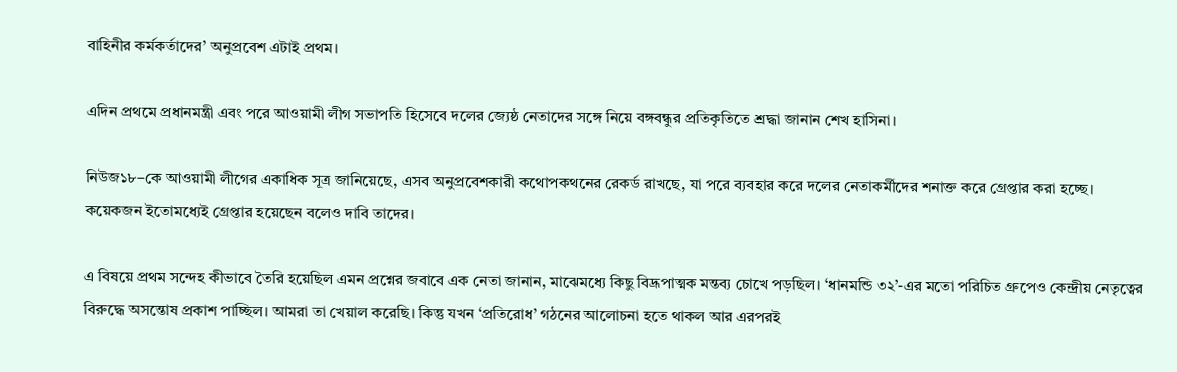বাহিনীর কর্মকর্তাদের’ অনুপ্রবেশ এটাই প্রথম।

এদিন প্রথমে প্রধানমন্ত্রী এবং পরে আওয়ামী লীগ সভাপতি হিসেবে দলের জ্যেষ্ঠ নেতাদের সঙ্গে নিয়ে বঙ্গবন্ধুর প্রতিকৃতিতে শ্রদ্ধা জানান শেখ হাসিনা।

নিউজ১৮–কে আওয়ামী লীগের একাধিক সূত্র জানিয়েছে, এসব অনুপ্রবেশকারী কথোপকথনের রেকর্ড রাখছে, যা পরে ব্যবহার করে দলের নেতাকর্মীদের শনাক্ত করে গ্রেপ্তার করা হচ্ছে। কয়েকজন ইতোমধ্যেই গ্রেপ্তার হয়েছেন বলেও দাবি তাদের।

এ বিষয়ে প্রথম সন্দেহ কীভাবে তৈরি হয়েছিল এমন প্রশ্নের জবাবে এক নেতা জানান, মাঝেমধ্যে কিছু বিদ্রূপাত্মক মন্তব্য চোখে পড়ছিল। ‘ধানমন্ডি ৩২’-এর মতো পরিচিত গ্রুপেও কেন্দ্রীয় নেতৃত্বের বিরুদ্ধে অসন্তোষ প্রকাশ পাচ্ছিল। আমরা তা খেয়াল করেছি। কিন্তু যখন ‘প্রতিরোধ’ গঠনের আলোচনা হতে থাকল আর এরপরই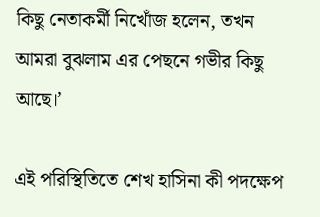কিছু নেতাকর্মী নিখোঁজ হলেন, তখন আমরা বুঝলাম এর পেছনে গভীর কিছু আছে।’

এই পরিস্থিতিতে শেখ হাসিনা কী পদক্ষেপ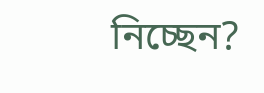নিচ্ছেন?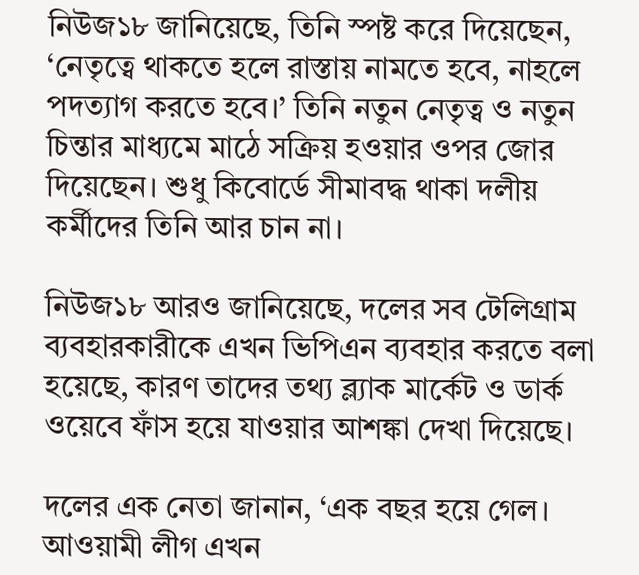নিউজ১৮ জানিয়েছে, তিনি স্পষ্ট করে দিয়েছেন, ‘নেতৃত্বে থাকতে হলে রাস্তায় নামতে হবে, নাহলে পদত্যাগ করতে হবে।’ তিনি নতুন নেতৃত্ব ও নতুন চিন্তার মাধ্যমে মাঠে সক্রিয় হওয়ার ওপর জোর দিয়েছেন। শুধু কিবোর্ডে সীমাবদ্ধ থাকা দলীয় কর্মীদের তিনি আর চান না।

নিউজ১৮ আরও জানিয়েছে, দলের সব টেলিগ্রাম ব্যবহারকারীকে এখন ভিপিএন ব্যবহার করতে বলা হয়েছে, কারণ তাদের তথ্য ব্ল্যাক মার্কেট ও ডার্ক ওয়েবে ফাঁস হয়ে যাওয়ার আশঙ্কা দেখা দিয়েছে।

দলের এক নেতা জানান, ‘এক বছর হয়ে গেল। আওয়ামী লীগ এখন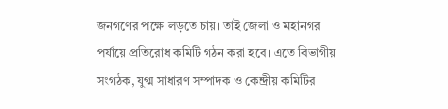জনগণের পক্ষে লড়তে চায়। তাই জেলা ও মহানগর পর্যায়ে প্রতিরোধ কমিটি গঠন করা হবে। এতে বিভাগীয় সংগঠক, যুগ্ম সাধারণ সম্পাদক ও কেন্দ্রীয় কমিটির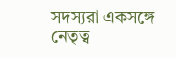সদস্যরা একসঙ্গে নেতৃত্ব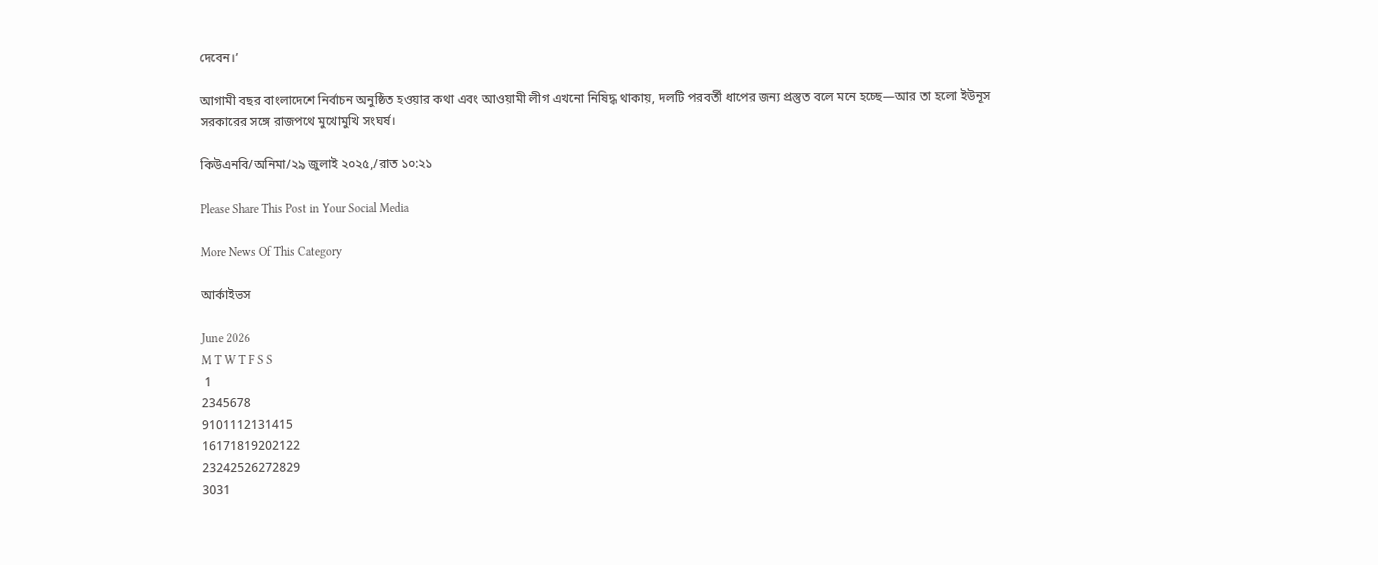দেবেন।’

আগামী বছর বাংলাদেশে নির্বাচন অনুষ্ঠিত হওয়ার কথা এবং আওয়ামী লীগ এখনো নিষিদ্ধ থাকায়, দলটি পরবর্তী ধাপের জন্য প্রস্তুত বলে মনে হচ্ছে—আর তা হলো ইউনূস সরকারের সঙ্গে রাজপথে মুখোমুখি সংঘর্ষ।

কিউএনবি/অনিমা/২৯ জুলাই ২০২৫,/রাত ১০:২১

Please Share This Post in Your Social Media

More News Of This Category

আর্কাইভস

June 2026
M T W T F S S
 1
2345678
9101112131415
16171819202122
23242526272829
3031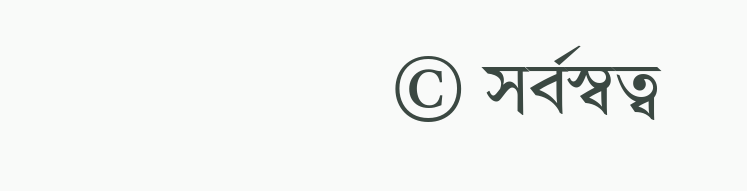© সর্বস্বত্ব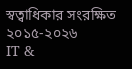স্বত্বাধিকার সংরক্ষিত ২০১৫-২০২৬
IT &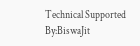Technical Supported By:BiswaJit